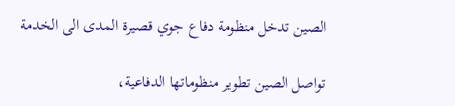الصين تدخل منظومة دفاع جوي قصيرة المدى الى الخدمة

تواصل الصين تطوير منظوماتها الدفاعية،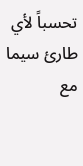تحسباً لأي طارئ سيما مع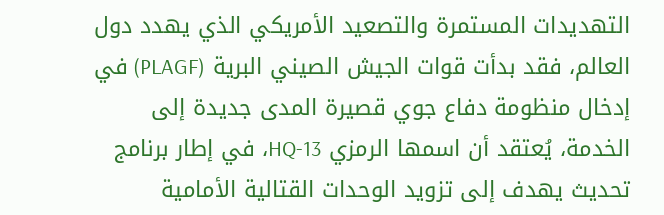التهديدات المستمرة والتصعيد الأمريكي الذي يهدد دول العالم، فقد بدأت قوات الجيش الصيني البرية (PLAGF) في إدخال منظومة دفاع جوي قصيرة المدى جديدة إلى الخدمة، يُعتقد أن اسمها الرمزي HQ-13، في إطار برنامج تحديث يهدف إلى تزويد الوحدات القتالية الأمامية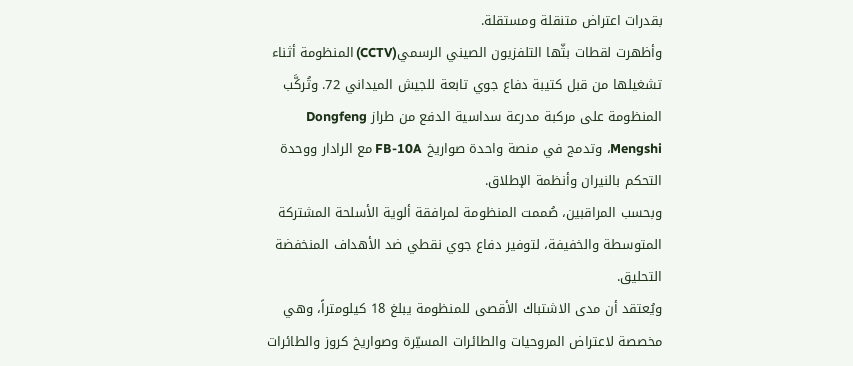بقدرات اعتراض متنقلة ومستقلة.
وأظهرت لقطات بثّها التلفزيون الصيني الرسمي(CCTV) المنظومة أثناء تشغيلها من قبل كتيبة دفاع جوي تابعة للجيش الميداني 72. وتُركَّب المنظومة على مركبة مدرعة سداسية الدفع من طراز Dongfeng Mengshi، وتدمج في منصة واحدة صواريخ FB-10A مع الرادار ووحدة التحكم بالنيران وأنظمة الإطلاق.
وبحسب المراقبين، صُممت المنظومة لمرافقة ألوية الأسلحة المشتركة المتوسطة والخفيفة، لتوفير دفاع جوي نقطي ضد الأهداف المنخفضة التحليق.
ويُعتقد أن مدى الاشتباك الأقصى للمنظومة يبلغ 18 كيلومتراً، وهي مخصصة لاعتراض المروحيات والطائرات المسيّرة وصواريخ كروز والطائرات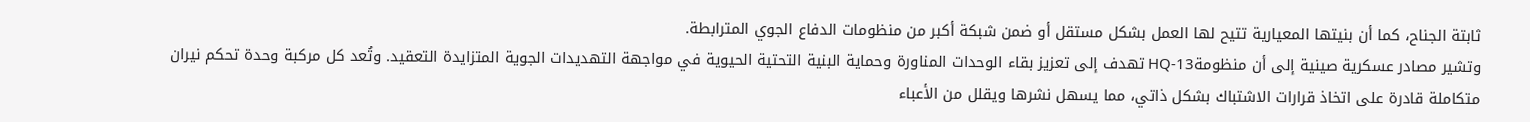ثابتة الجناح، كما أن بنيتها المعيارية تتيح لها العمل بشكل مستقل أو ضمن شبكة أكبر من منظومات الدفاع الجوي المترابطة.
وتشير مصادر عسكرية صينية إلى أن منظومةHQ-13 تهدف إلى تعزيز بقاء الوحدات المناورة وحماية البنية التحتية الحيوية في مواجهة التهديدات الجوية المتزايدة التعقيد. وتُعد كل مركبة وحدة تحكم نيران متكاملة قادرة على اتخاذ قرارات الاشتباك بشكل ذاتي، مما يسهل نشرها ويقلل من الأعباء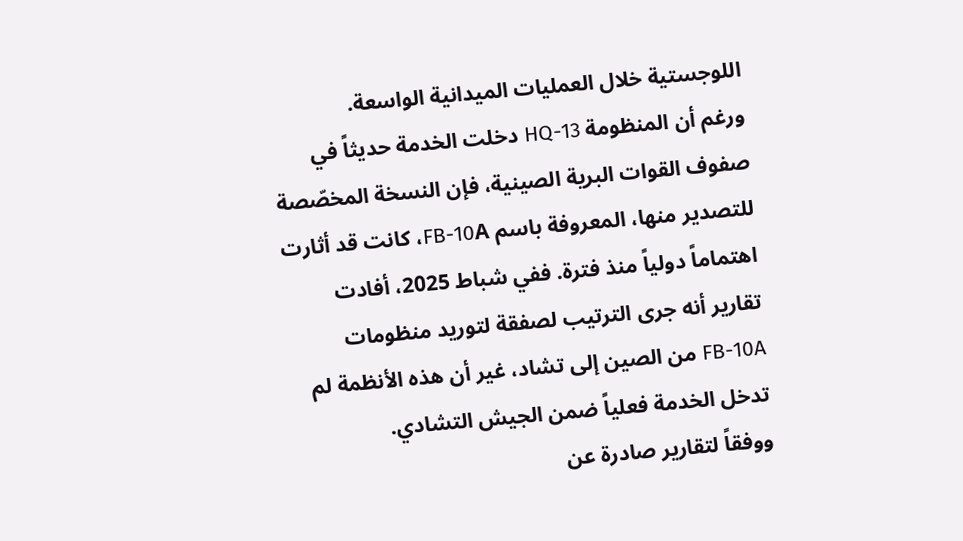اللوجستية خلال العمليات الميدانية الواسعة.
ورغم أن المنظومة HQ-13 دخلت الخدمة حديثاً في صفوف القوات البرية الصينية، فإن النسخة المخصّصة للتصدير منها، المعروفة باسم FB-10A، كانت قد أثارت اهتماماً دولياً منذ فترة. ففي شباط 2025، أفادت تقارير أنه جرى الترتيب لصفقة لتوريد منظومات FB-10A من الصين إلى تشاد، غير أن هذه الأنظمة لم تدخل الخدمة فعلياً ضمن الجيش التشادي.
ووفقاً لتقارير صادرة عن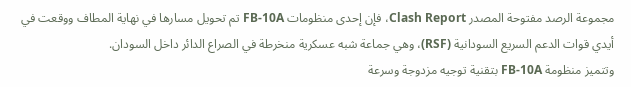مجموعة الرصد مفتوحة المصدر Clash Report، فإن إحدى منظومات FB-10A تم تحويل مسارها في نهاية المطاف ووقعت في أيدي قوات الدعم السريع السودانية (RSF)، وهي جماعة شبه عسكرية منخرطة في الصراع الدائر داخل السودان.
وتتميز منظومة FB-10A بتقنية توجيه مزدوجة وسرعة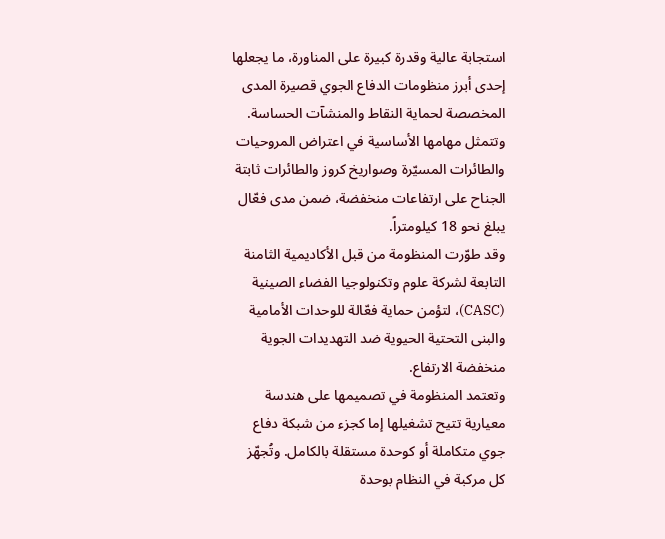استجابة عالية وقدرة كبيرة على المناورة، ما يجعلها إحدى أبرز منظومات الدفاع الجوي قصيرة المدى المخصصة لحماية النقاط والمنشآت الحساسة. وتتمثل مهامها الأساسية في اعتراض المروحيات والطائرات المسيّرة وصواريخ كروز والطائرات ثابتة الجناح على ارتفاعات منخفضة، ضمن مدى فعّال يبلغ نحو 18 كيلومتراً.
وقد طوّرت المنظومة من قبل الأكاديمية الثامنة التابعة لشركة علوم وتكنولوجيا الفضاء الصينية (CASC)، لتؤمن حماية فعّالة للوحدات الأمامية والبنى التحتية الحيوية ضد التهديدات الجوية منخفضة الارتفاع.
وتعتمد المنظومة في تصميمها على هندسة معيارية تتيح تشغيلها إما كجزء من شبكة دفاع جوي متكاملة أو كوحدة مستقلة بالكامل. وتُجهّز كل مركبة في النظام بوحدة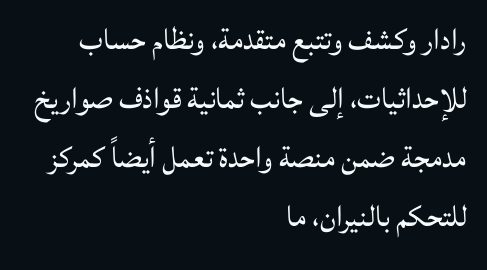رادار وكشف وتتبع متقدمة، ونظام حساب للإحداثيات، إلى جانب ثمانية قواذف صواريخ مدمجة ضمن منصة واحدة تعمل أيضاً كمركز للتحكم بالنيران، ما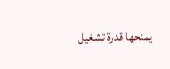يمنحها قدرة تشغيل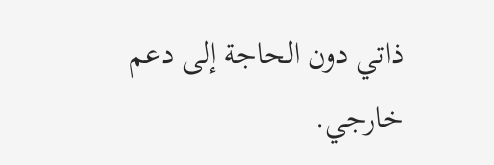ذاتي دون الحاجة إلى دعم خارجي.